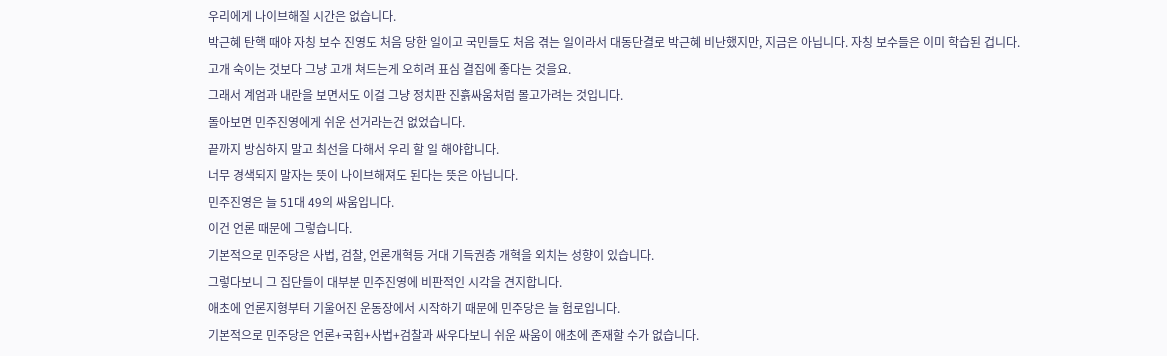우리에게 나이브해질 시간은 없습니다.
박근혜 탄핵 때야 자칭 보수 진영도 처음 당한 일이고 국민들도 처음 겪는 일이라서 대동단결로 박근혜 비난했지만, 지금은 아닙니다. 자칭 보수들은 이미 학습된 겁니다. 고개 숙이는 것보다 그냥 고개 쳐드는게 오히려 표심 결집에 좋다는 것을요.
그래서 계엄과 내란을 보면서도 이걸 그냥 정치판 진흙싸움처럼 몰고가려는 것입니다.
돌아보면 민주진영에게 쉬운 선거라는건 없었습니다.
끝까지 방심하지 말고 최선을 다해서 우리 할 일 해야합니다.
너무 경색되지 말자는 뜻이 나이브해져도 된다는 뜻은 아닙니다.
민주진영은 늘 51대 49의 싸움입니다.
이건 언론 때문에 그렇습니다.
기본적으로 민주당은 사법, 검찰, 언론개혁등 거대 기득권층 개혁을 외치는 성향이 있습니다.
그렇다보니 그 집단들이 대부분 민주진영에 비판적인 시각을 견지합니다.
애초에 언론지형부터 기울어진 운동장에서 시작하기 때문에 민주당은 늘 험로입니다.
기본적으로 민주당은 언론+국힘+사법+검찰과 싸우다보니 쉬운 싸움이 애초에 존재할 수가 없습니다.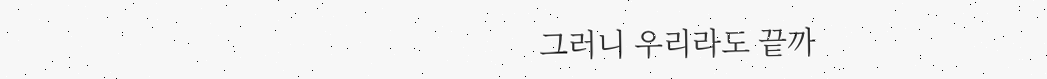그러니 우리라도 끝까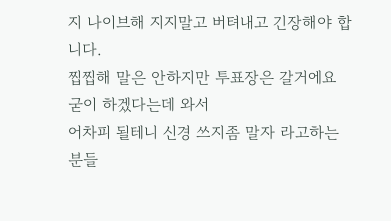지 나이브해 지지말고 버텨내고 긴장해야 합니다.
찝찝해 말은 안하지만 투표장은 갈거에요
굳이 하겠다는데 와서
어차피 될테니 신경 쓰지좀 말자 라고하는 분들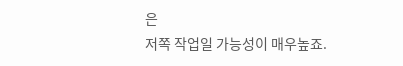은
저쪽 작업일 가능성이 매우높죠.